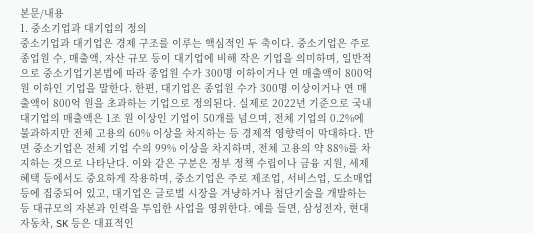본문/내용
1. 중소기업과 대기업의 정의
중소기업과 대기업은 경제 구조를 이루는 핵심적인 두 축이다. 중소기업은 주로 종업원 수, 매출액, 자산 규모 등이 대기업에 비해 작은 기업을 의미하며, 일반적으로 중소기업기본법에 따라 종업원 수가 300명 이하이거나 연 매출액이 800억 원 이하인 기업을 말한다. 한편, 대기업은 종업원 수가 300명 이상이거나 연 매출액이 800억 원을 초과하는 기업으로 정의된다. 실제로 2022년 기준으로 국내 대기업의 매출액은 1조 원 이상인 기업이 50개를 넘으며, 전체 기업의 0.2%에 불과하지만 전체 고용의 60% 이상을 차지하는 등 경제적 영향력이 막대하다. 반면 중소기업은 전체 기업 수의 99% 이상을 차지하며, 전체 고용의 약 88%를 차지하는 것으로 나타난다. 이와 같은 구분은 정부 정책 수립이나 금융 지원, 세제 혜택 등에서도 중요하게 작용하며, 중소기업은 주로 제조업, 서비스업, 도소매업 등에 집중되어 있고, 대기업은 글로벌 시장을 겨냥하거나 첨단기술을 개발하는 등 대규모의 자본과 인력을 투입한 사업을 영위한다. 예를 들면, 삼성전자, 현대자동차, SK 등은 대표적인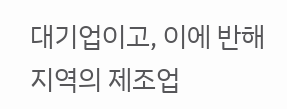대기업이고, 이에 반해 지역의 제조업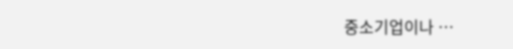중소기업이나 …